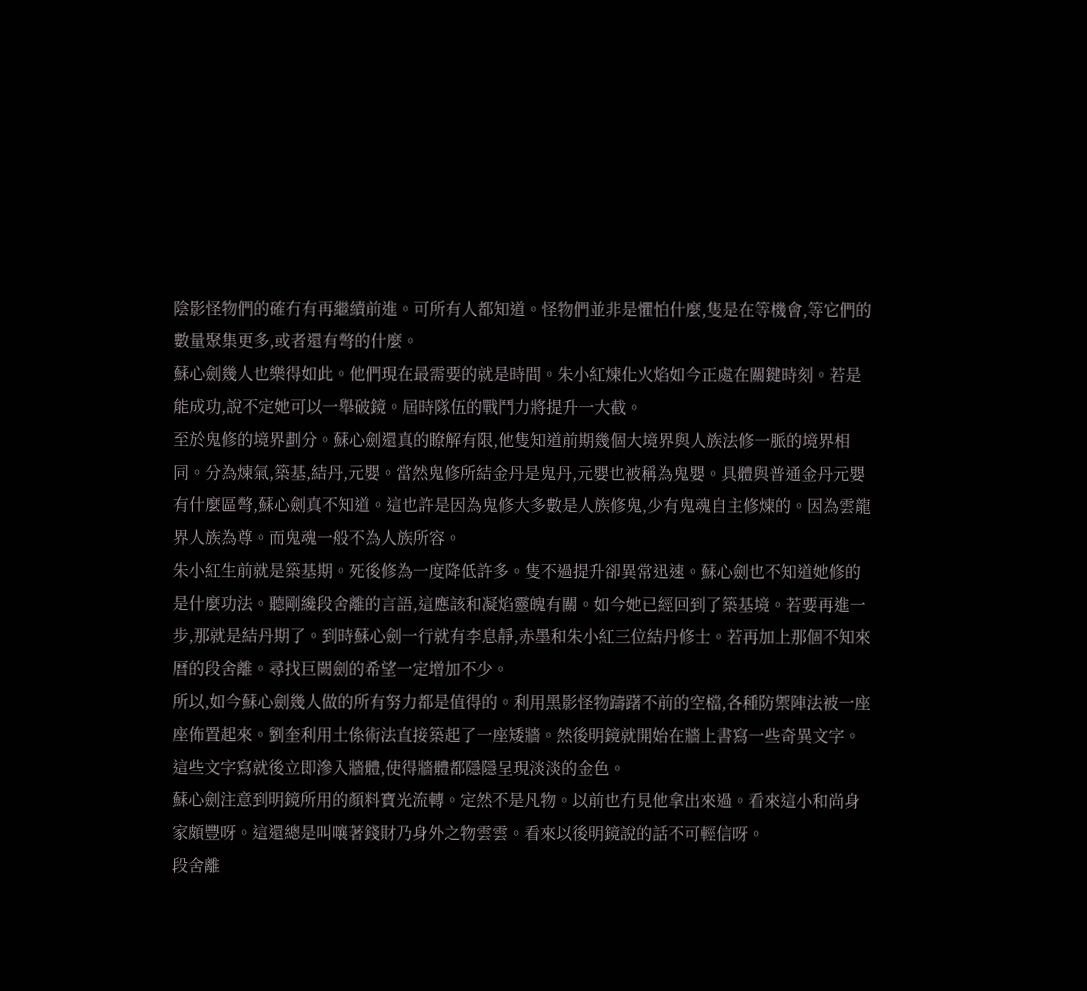陰影怪物們的確冇有再繼續前進。可所有人都知道。怪物們並非是懼怕什麼,隻是在等機會,等它們的數量聚集更多,或者還有彆的什麼。
蘇心劍幾人也樂得如此。他們現在最需要的就是時間。朱小紅煉化火焰如今正處在關鍵時刻。若是能成功,說不定她可以一舉破鏡。屆時隊伍的戰鬥力將提升一大截。
至於鬼修的境界劃分。蘇心劍還真的瞭解有限,他隻知道前期幾個大境界與人族法修一脈的境界相同。分為煉氣,築基,結丹,元嬰。當然鬼修所結金丹是鬼丹,元嬰也被稱為鬼嬰。具體與普通金丹元嬰有什麼區彆,蘇心劍真不知道。這也許是因為鬼修大多數是人族修鬼,少有鬼魂自主修煉的。因為雲龍界人族為尊。而鬼魂一般不為人族所容。
朱小紅生前就是築基期。死後修為一度降低許多。隻不過提升卻異常迅速。蘇心劍也不知道她修的是什麼功法。聽剛纔段舍離的言語,這應該和凝焰靈魄有關。如今她已經回到了築基境。若要再進一步,那就是結丹期了。到時蘇心劍一行就有李息靜,赤墨和朱小紅三位結丹修士。若再加上那個不知來曆的段舍離。尋找巨闕劍的希望一定增加不少。
所以,如今蘇心劍幾人做的所有努力都是值得的。利用黑影怪物躊躇不前的空檔,各種防禦陣法被一座座佈置起來。劉奎利用土係術法直接築起了一座矮牆。然後明鏡就開始在牆上書寫一些奇異文字。這些文字寫就後立即滲入牆體,使得牆體都隱隱呈現淡淡的金色。
蘇心劍注意到明鏡所用的顏料寶光流轉。定然不是凡物。以前也冇見他拿出來過。看來這小和尚身家頗豐呀。這還總是叫嚷著錢財乃身外之物雲雲。看來以後明鏡說的話不可輕信呀。
段舍離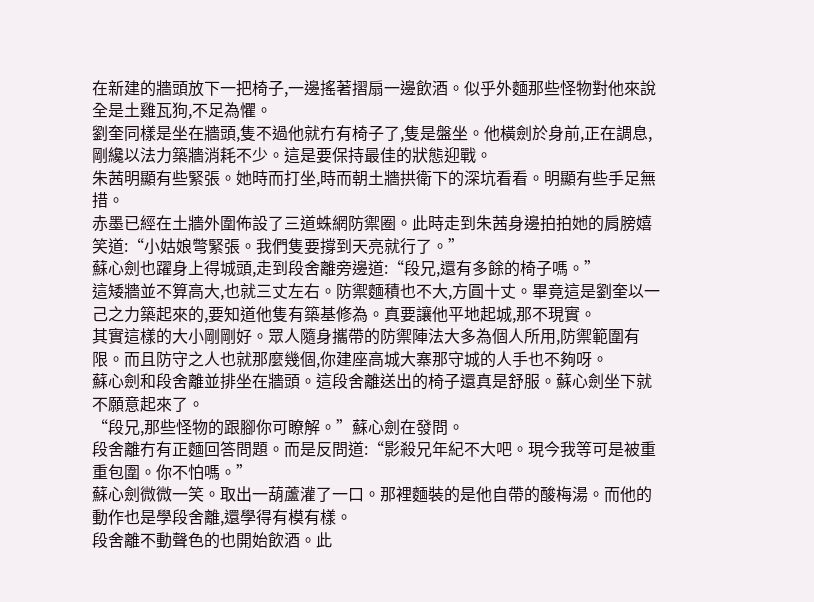在新建的牆頭放下一把椅子,一邊搖著摺扇一邊飲酒。似乎外麵那些怪物對他來說全是土雞瓦狗,不足為懼。
劉奎同樣是坐在牆頭,隻不過他就冇有椅子了,隻是盤坐。他橫劍於身前,正在調息,剛纔以法力築牆消耗不少。這是要保持最佳的狀態迎戰。
朱茜明顯有些緊張。她時而打坐,時而朝土牆拱衛下的深坑看看。明顯有些手足無措。
赤墨已經在土牆外圍佈設了三道蛛網防禦圈。此時走到朱茜身邊拍拍她的肩膀嬉笑道:“小姑娘彆緊張。我們隻要撐到天亮就行了。”
蘇心劍也躍身上得城頭,走到段舍離旁邊道:“段兄,還有多餘的椅子嗎。”
這矮牆並不算高大,也就三丈左右。防禦麵積也不大,方圓十丈。畢竟這是劉奎以一己之力築起來的,要知道他隻有築基修為。真要讓他平地起城,那不現實。
其實這樣的大小剛剛好。眾人隨身攜帶的防禦陣法大多為個人所用,防禦範圍有限。而且防守之人也就那麼幾個,你建座高城大寨那守城的人手也不夠呀。
蘇心劍和段舍離並排坐在牆頭。這段舍離送出的椅子還真是舒服。蘇心劍坐下就不願意起來了。
“段兄,那些怪物的跟腳你可瞭解。”蘇心劍在發問。
段舍離冇有正麵回答問題。而是反問道:“影殺兄年紀不大吧。現今我等可是被重重包圍。你不怕嗎。”
蘇心劍微微一笑。取出一葫蘆灌了一口。那裡麵裝的是他自帶的酸梅湯。而他的動作也是學段舍離,還學得有模有樣。
段舍離不動聲色的也開始飲酒。此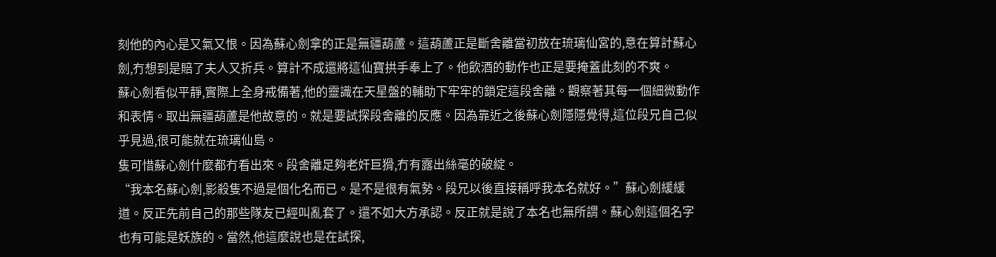刻他的內心是又氣又恨。因為蘇心劍拿的正是無疆葫蘆。這葫蘆正是斷舍離當初放在琉璃仙宮的,意在算計蘇心劍,冇想到是賠了夫人又折兵。算計不成還將這仙寶拱手奉上了。他飲酒的動作也正是要掩蓋此刻的不爽。
蘇心劍看似平靜,實際上全身戒備著,他的靈識在天星盤的輔助下牢牢的鎖定這段舍離。觀察著其每一個細微動作和表情。取出無疆葫蘆是他故意的。就是要試探段舍離的反應。因為靠近之後蘇心劍隱隱覺得,這位段兄自己似乎見過,很可能就在琉璃仙島。
隻可惜蘇心劍什麼都冇看出來。段舍離足夠老奸巨猾,冇有露出絲毫的破綻。
“我本名蘇心劍,影殺隻不過是個化名而已。是不是很有氣勢。段兄以後直接稱呼我本名就好。”蘇心劍緩緩道。反正先前自己的那些隊友已經叫亂套了。還不如大方承認。反正就是說了本名也無所謂。蘇心劍這個名字也有可能是妖族的。當然,他這麼說也是在試探,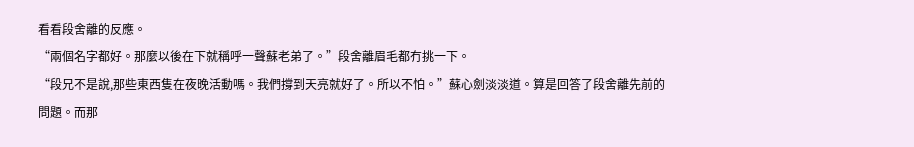看看段舍離的反應。
“兩個名字都好。那麼以後在下就稱呼一聲蘇老弟了。”段舍離眉毛都冇挑一下。
“段兄不是說,那些東西隻在夜晚活動嗎。我們撐到天亮就好了。所以不怕。”蘇心劍淡淡道。算是回答了段舍離先前的問題。而那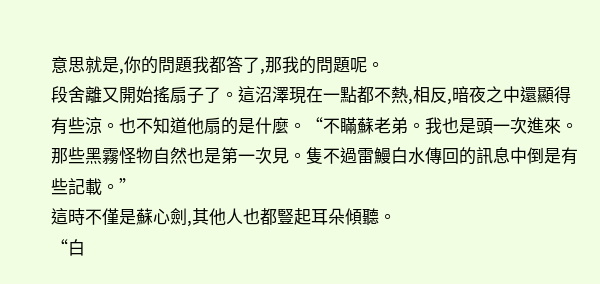意思就是,你的問題我都答了,那我的問題呢。
段舍離又開始搖扇子了。這沼澤現在一點都不熱,相反,暗夜之中還顯得有些涼。也不知道他扇的是什麼。“不瞞蘇老弟。我也是頭一次進來。那些黑霧怪物自然也是第一次見。隻不過雷鰻白水傳回的訊息中倒是有些記載。”
這時不僅是蘇心劍,其他人也都豎起耳朵傾聽。
“白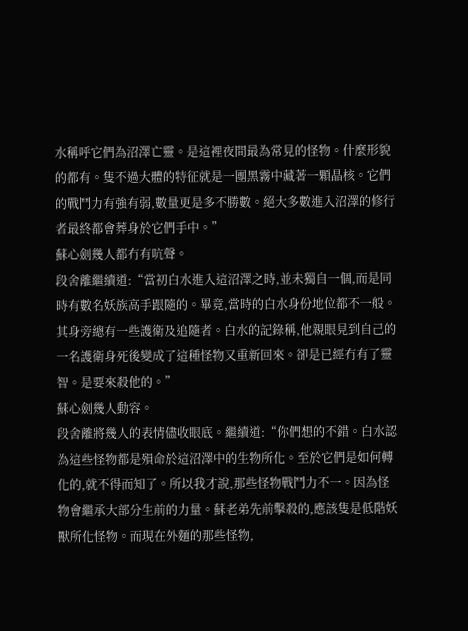水稱呼它們為沼澤亡靈。是這裡夜間最為常見的怪物。什麼形貌的都有。隻不過大體的特征就是一團黑霧中藏著一顆晶核。它們的戰鬥力有強有弱,數量更是多不勝數。絕大多數進入沼澤的修行者最終都會葬身於它們手中。”
蘇心劍幾人都冇有吭聲。
段舍離繼續道:“當初白水進入這沼澤之時,並未獨自一個,而是同時有數名妖族高手跟隨的。畢竟,當時的白水身份地位都不一般。其身旁總有一些護衛及追隨者。白水的記錄稱,他親眼見到自己的一名護衛身死後變成了這種怪物又重新回來。卻是已經冇有了靈智。是要來殺他的。”
蘇心劍幾人動容。
段舍離將幾人的表情儘收眼底。繼續道:“你們想的不錯。白水認為這些怪物都是殞命於這沼澤中的生物所化。至於它們是如何轉化的,就不得而知了。所以我才說,那些怪物戰鬥力不一。因為怪物會繼承大部分生前的力量。蘇老弟先前擊殺的,應該隻是低階妖獸所化怪物。而現在外麵的那些怪物,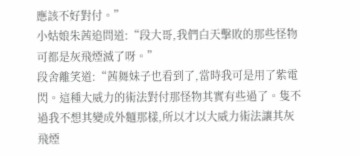應該不好對付。”
小姑娘朱茜追問道:“段大哥,我們白天擊敗的那些怪物可都是灰飛煙滅了呀。”
段舍離笑道:“茜舞妹子也看到了,當時我可是用了紫電閃。這種大威力的術法對付那怪物其實有些過了。隻不過我不想其變成外麵那樣,所以才以大威力術法讓其灰飛煙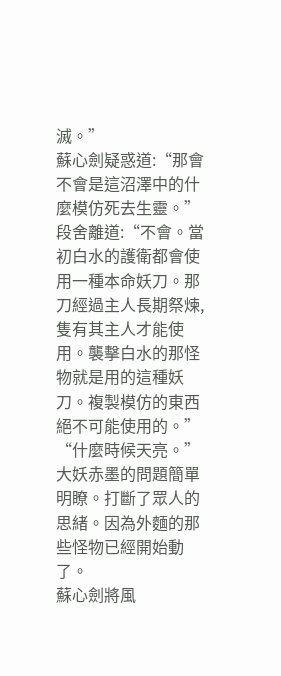滅。”
蘇心劍疑惑道:“那會不會是這沼澤中的什麼模仿死去生靈。”
段舍離道:“不會。當初白水的護衛都會使用一種本命妖刀。那刀經過主人長期祭煉,隻有其主人才能使用。襲擊白水的那怪物就是用的這種妖刀。複製模仿的東西絕不可能使用的。”
“什麼時候天亮。”大妖赤墨的問題簡單明瞭。打斷了眾人的思緒。因為外麵的那些怪物已經開始動了。
蘇心劍將風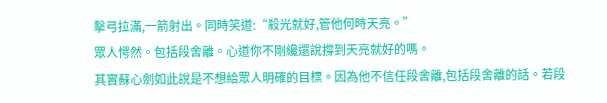擊弓拉滿,一箭射出。同時笑道:“殺光就好,管他何時天亮。”
眾人愕然。包括段舍離。心道你不剛纔還說撐到天亮就好的嗎。
其實蘇心劍如此說是不想給眾人明確的目標。因為他不信任段舍離,包括段舍離的話。若段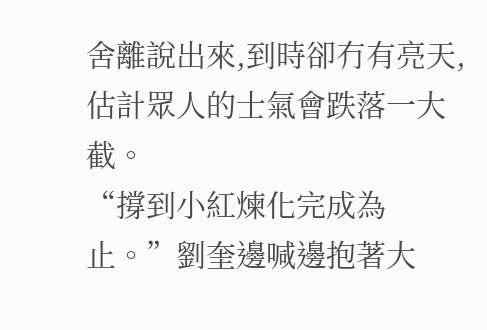舍離說出來,到時卻冇有亮天,估計眾人的士氣會跌落一大截。
“撐到小紅煉化完成為止。”劉奎邊喊邊抱著大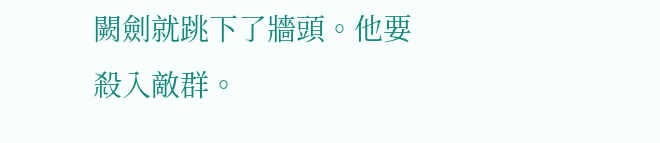闕劍就跳下了牆頭。他要殺入敵群。